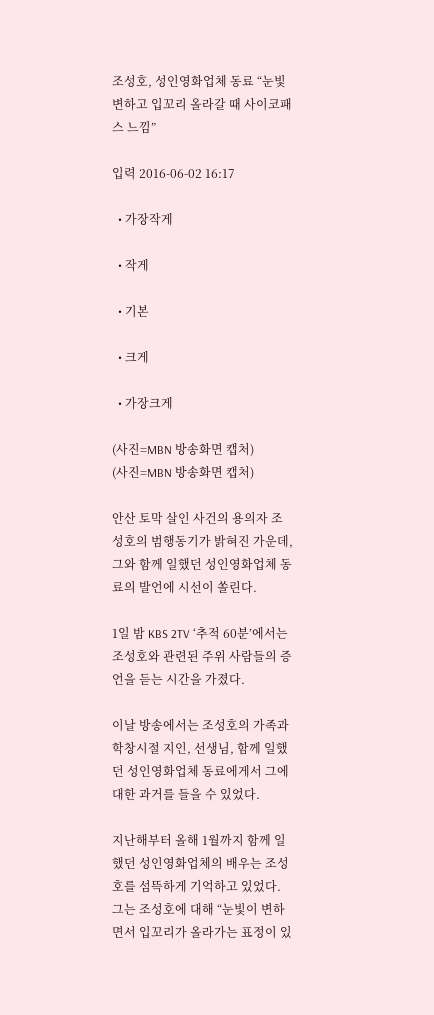조성호, 성인영화업체 동료 “눈빛 변하고 입꼬리 올라갈 때 사이코패스 느낌”

입력 2016-06-02 16:17

  • 가장작게

  • 작게

  • 기본

  • 크게

  • 가장크게

(사진=MBN 방송화면 캡처)
(사진=MBN 방송화면 캡처)

안산 토막 살인 사건의 용의자 조성호의 범행동기가 밝혀진 가운데, 그와 함께 일했던 성인영화업체 동료의 발언에 시선이 쏠린다.

1일 밤 KBS 2TV ‘추적 60분’에서는 조성호와 관련된 주위 사람들의 증언을 듣는 시간을 가졌다.

이날 방송에서는 조성호의 가족과 학창시절 지인, 선생님, 함께 일했던 성인영화업체 동료에게서 그에 대한 과거를 들을 수 있었다.

지난해부터 올해 1월까지 함께 일했던 성인영화업체의 배우는 조성호를 섬뜩하게 기억하고 있었다. 그는 조성호에 대해 “눈빛이 변하면서 입꼬리가 올라가는 표정이 있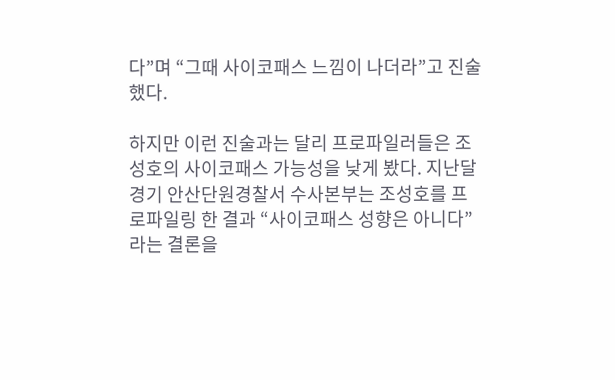다”며 “그때 사이코패스 느낌이 나더라”고 진술했다.

하지만 이런 진술과는 달리 프로파일러들은 조성호의 사이코패스 가능성을 낮게 봤다. 지난달 경기 안산단원경찰서 수사본부는 조성호를 프로파일링 한 결과 “사이코패스 성향은 아니다”라는 결론을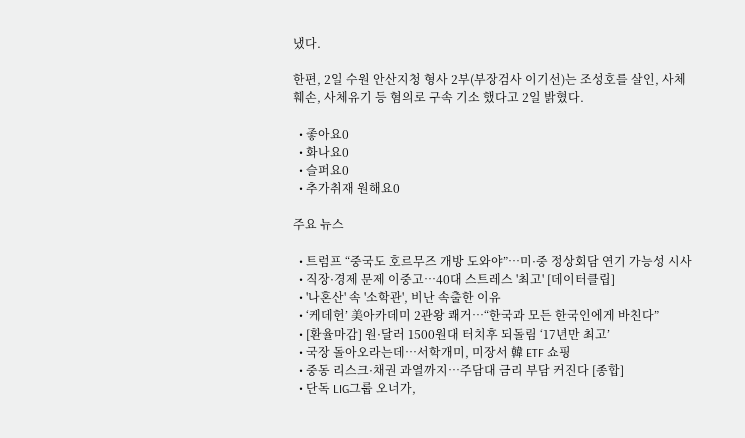냈다.

한편, 2일 수원 안산지청 형사 2부(부장검사 이기선)는 조성호를 살인, 사체훼손, 사체유기 등 혐의로 구속 기소 했다고 2일 밝혔다.

  • 좋아요0
  • 화나요0
  • 슬퍼요0
  • 추가취재 원해요0

주요 뉴스

  • 트럼프 “중국도 호르무즈 개방 도와야”…미·중 정상회담 연기 가능성 시사
  • 직장·경제 문제 이중고…40대 스트레스 '최고' [데이터클립]
  • '나혼산' 속 '소학관', 비난 속출한 이유
  • ‘케데헌’ 美아카데미 2관왕 쾌거⋯“한국과 모든 한국인에게 바친다”
  • [환율마감] 원·달러 1500원대 터치후 되돌림 ‘17년만 최고’
  • 국장 돌아오라는데…서학개미, 미장서 韓 ETF 쇼핑
  • 중동 리스크·채권 과열까지…주담대 금리 부담 커진다 [종합]
  • 단독 LIG그룹 오너가,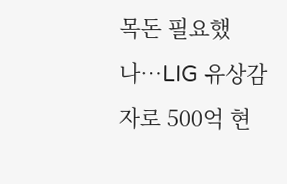목돈 필요했나…LIG 유상감자로 500억 현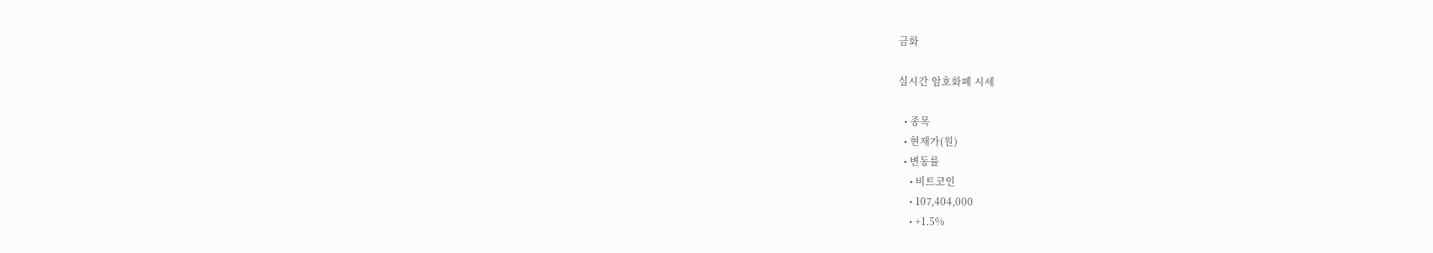금화

실시간 암호화폐 시세

  • 종목
  • 현재가(원)
  • 변동률
    • 비트코인
    • 107,404,000
    • +1.5%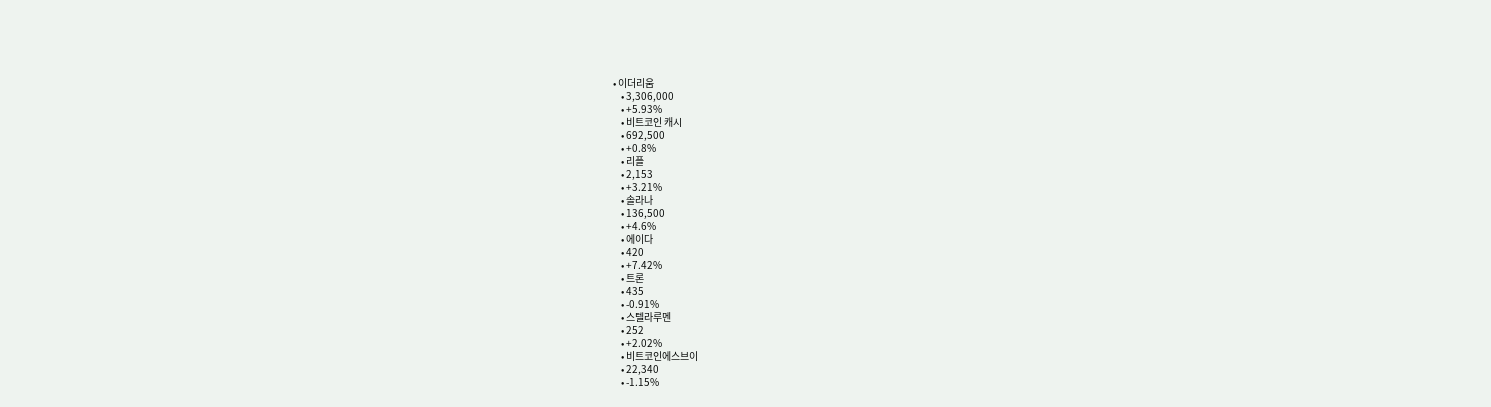• 이더리움
    • 3,306,000
    • +5.93%
    • 비트코인 캐시
    • 692,500
    • +0.8%
    • 리플
    • 2,153
    • +3.21%
    • 솔라나
    • 136,500
    • +4.6%
    • 에이다
    • 420
    • +7.42%
    • 트론
    • 435
    • -0.91%
    • 스텔라루멘
    • 252
    • +2.02%
    • 비트코인에스브이
    • 22,340
    • -1.15%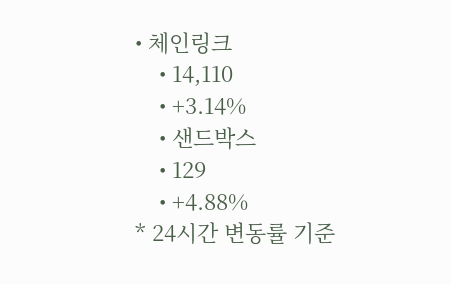• 체인링크
    • 14,110
    • +3.14%
    • 샌드박스
    • 129
    • +4.88%
* 24시간 변동률 기준